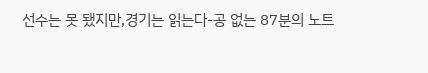선수는 못 됐지만,경기는 읽는다-공 없는 87분의 노트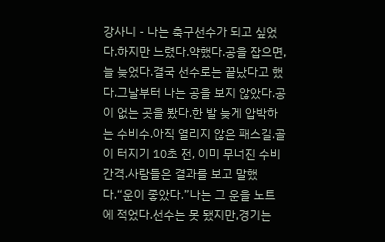강사니 - 나는 축구선수가 되고 싶었다.하지만 느렸다.약했다.공을 잡으면, 늘 늦었다.결국 선수로는 끝났다고 했다.그날부터 나는 공을 보지 않았다.공이 없는 곳을 봤다.한 발 늦게 압박하는 수비수.아직 열리지 않은 패스길.골이 터지기 10초 전, 이미 무너진 수비 간격.사람들은 결과를 보고 말했다.“운이 좋았다.”나는 그 운을 노트에 적었다.선수는 못 됐지만,경기는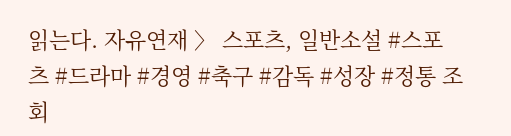읽는다. 자유연재 〉 스포츠, 일반소설 #스포츠 #드라마 #경영 #축구 #감독 #성장 #정통 조회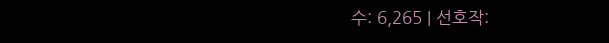수: 6,265 | 선호작: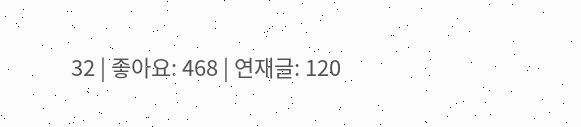32 | 좋아요: 468 | 연재글: 120